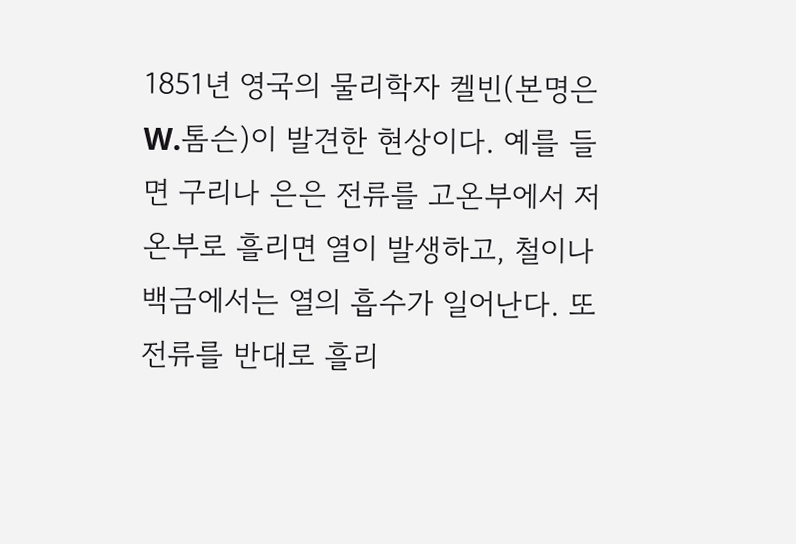1851년 영국의 물리학자 켈빈(본명은 W.톰슨)이 발견한 현상이다. 예를 들면 구리나 은은 전류를 고온부에서 저온부로 흘리면 열이 발생하고, 철이나 백금에서는 열의 흡수가 일어난다. 또 전류를 반대로 흘리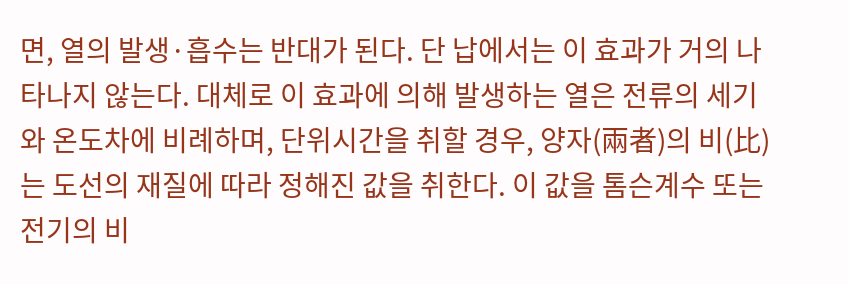면, 열의 발생·흡수는 반대가 된다. 단 납에서는 이 효과가 거의 나타나지 않는다. 대체로 이 효과에 의해 발생하는 열은 전류의 세기와 온도차에 비례하며, 단위시간을 취할 경우, 양자(兩者)의 비(比)는 도선의 재질에 따라 정해진 값을 취한다. 이 값을 톰슨계수 또는 전기의 비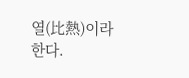열(比熱)이라 한다.